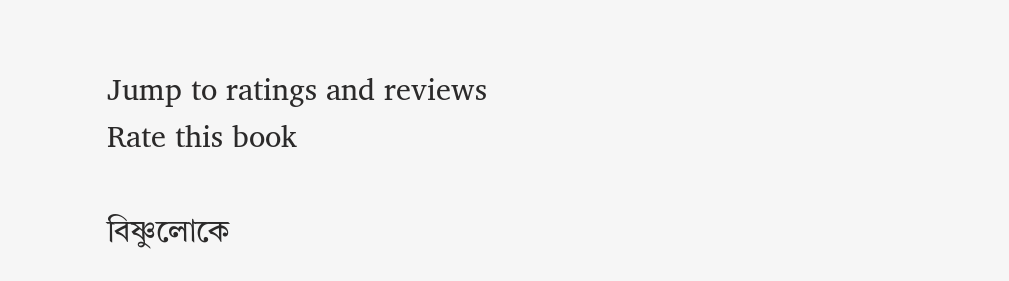Jump to ratings and reviews
Rate this book

বিষ্ণুলোকে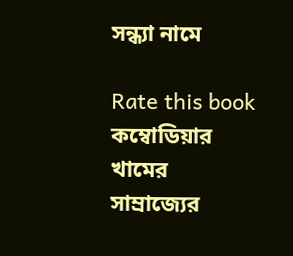সন্ধ্যা নামে

Rate this book
কম্বোডিয়ার খামের সাম্রাজ্যের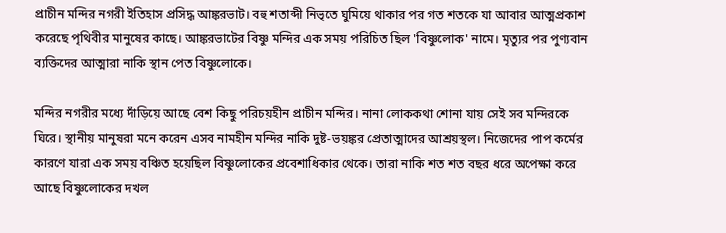প্রাচীন মন্দির নগরী ইতিহাস প্রসিদ্ধ আঙ্করভাট। বহু শতাব্দী নিভৃতে ঘুমিয়ে থাকার পর গত শতকে যা আবার আত্মপ্রকাশ করেছে পৃথিবীর মানুষের কাছে। আঙ্করভাটের বিষ্ণু মন্দির এক সময় পরিচিত ছিল 'বিষ্ণুলোক' নামে। মৃত্যুর পর পুণ্যবান ব্যক্তিদের আত্মারা নাকি স্থান পেত বিষ্ণুলোকে।

মন্দির নগরীর মধ্যে দাঁড়িয়ে আছে বেশ কিছু পরিচয়হীন প্রাচীন মন্দির। নানা লোককথা শোনা যায় সেই সব মন্দিরকে ঘিরে। স্থানীয় মানুষরা মনে করেন এসব নামহীন মন্দির নাকি দুষ্ট-ভয়ঙ্কর প্রেতাত্মাদের আশ্রয়স্থল। নিজেদের পাপ কর্মের কারণে যারা এক সময় বঞ্চিত হয়েছিল বিষ্ণুলোকের প্রবেশাধিকার থেকে। তারা নাকি শত শত বছর ধরে অপেক্ষা করে আছে বিষ্ণুলোকের দখল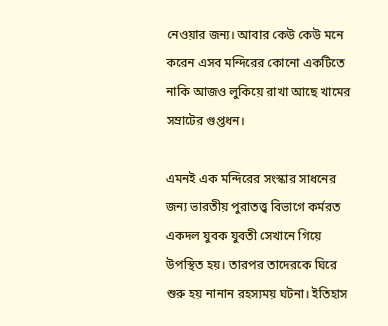নেওয়ার জন্য। আবার কেউ কেউ মনে করেন এসব মন্দিরের কোনো একটিতে নাকি আজও লুকিয়ে রাখা আছে খামের সম্রাটের গুপ্তধন।

এমনই এক মন্দিরের সংস্কার সাধনের জন্য ভারতীয় পুরাতত্ত্ব বিভাগে কর্মরত একদল যুবক যুবতী সেখানে গিয়ে উপস্থিত হয়। তারপর তাদেরকে ঘিরে শুরু হয় নানান রহস্যময় ঘটনা। ইতিহাস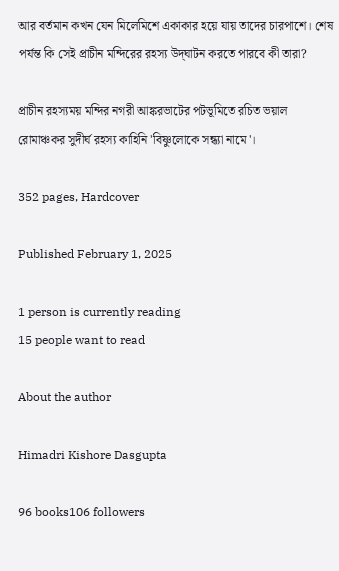আর বর্তমান কখন যেন মিলেমিশে একাকার হয়ে যায় তাদের চারপাশে। শেষ পর্যন্ত কি সেই প্রাচীন মন্দিরের রহস্য উদ্‌ঘাটন করতে পারবে কী তারা?

প্রাচীন রহস্যময় মন্দির নগরী আঙ্করভাটের পটভূমিতে রচিত ভয়াল রোমাঞ্চকর সুদীর্ঘ রহস্য কাহিনি 'বিষ্ণুলোকে সন্ধ্যা নামে'।

352 pages, Hardcover

Published February 1, 2025

1 person is currently reading
15 people want to read

About the author

Himadri Kishore Dasgupta

96 books106 followers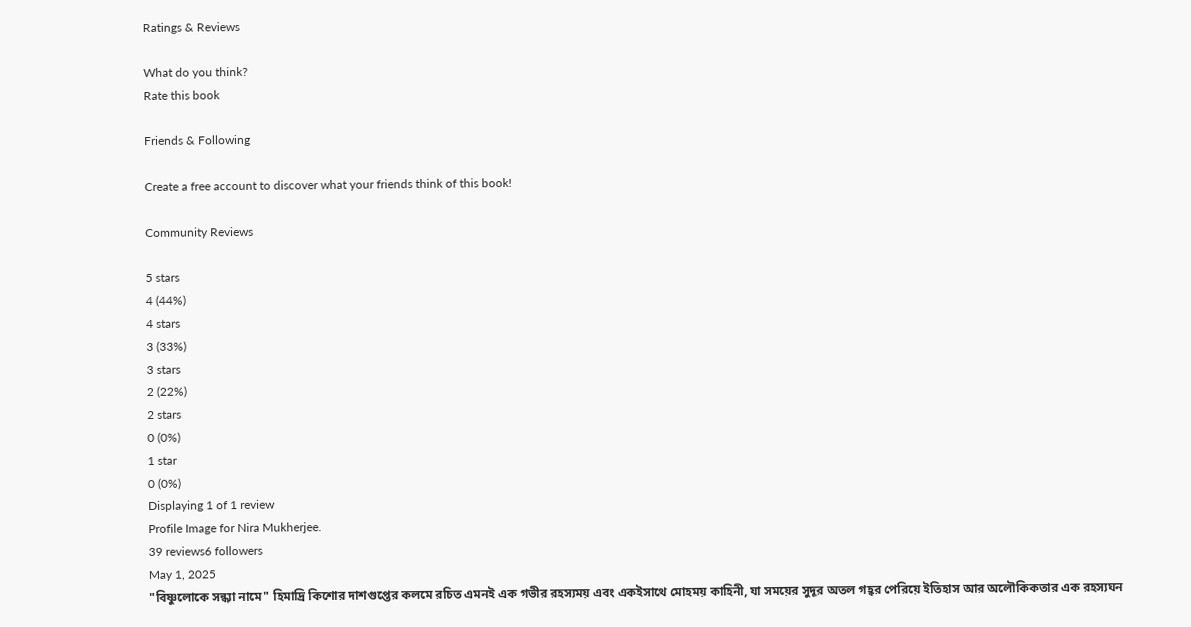Ratings & Reviews

What do you think?
Rate this book

Friends & Following

Create a free account to discover what your friends think of this book!

Community Reviews

5 stars
4 (44%)
4 stars
3 (33%)
3 stars
2 (22%)
2 stars
0 (0%)
1 star
0 (0%)
Displaying 1 of 1 review
Profile Image for Nira Mukherjee.
39 reviews6 followers
May 1, 2025
"বিষ্ণুলোকে সন্ধ্যা নামে" হিমাদ্রি কিশোর দাশগুপ্তের কলমে রচিত এমনই এক গভীর রহস্যময় এবং একইসাথে মোহময় কাহিনী, যা সময়ের সুদূর অতল গহ্বর পেরিয়ে ইতিহাস আর অলৌকিকতার এক রহস্যঘন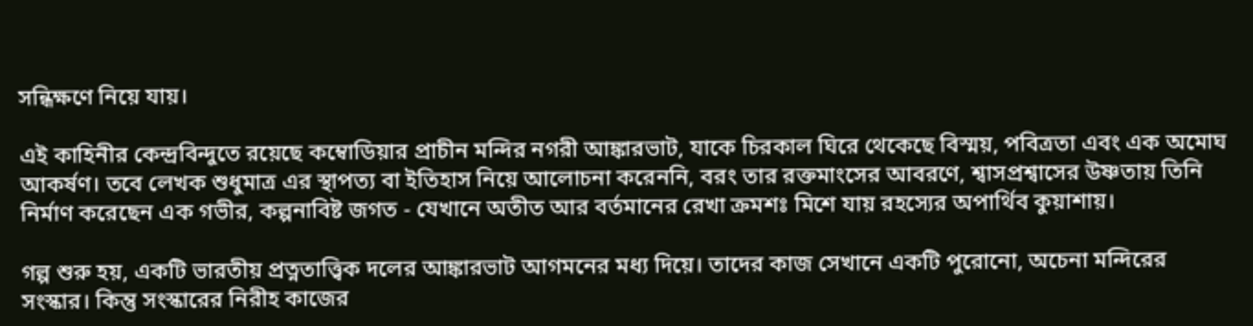সন্ধিক্ষণে নিয়ে যায়।

এই কাহিনীর কেন্দ্রবিন্দুতে রয়েছে কম্বোডিয়ার প্রাচীন মন্দির নগরী আঙ্কারভাট, যাকে চিরকাল ঘিরে থেকেছে বিস্ময়, পবিত্রতা এবং এক অমোঘ আকর্ষণ। তবে লেখক শুধুমাত্র এর স্থাপত্য বা ইতিহাস নিয়ে আলোচনা করেননি, বরং তার রক্তমাংসের আবরণে, শ্বাসপ্রশ্বাসের উষ্ণতায় তিনি নির্মাণ করেছেন এক গভীর, কল্পনাবিষ্ট জগত - যেখানে অতীত আর বর্তমানের রেখা ক্রমশঃ মিশে যায় রহস্যের অপার্থিব কুয়াশায়।

গল্প শুরু হয়, একটি ভারতীয় প্রত্নতাত্ত্বিক দলের আঙ্কারভাট আগমনের মধ্য দিয়ে। তাদের কাজ সেখানে একটি পুরোনো, অচেনা মন্দিরের সংস্কার। কিন্তু সংস্কারের নিরীহ কাজের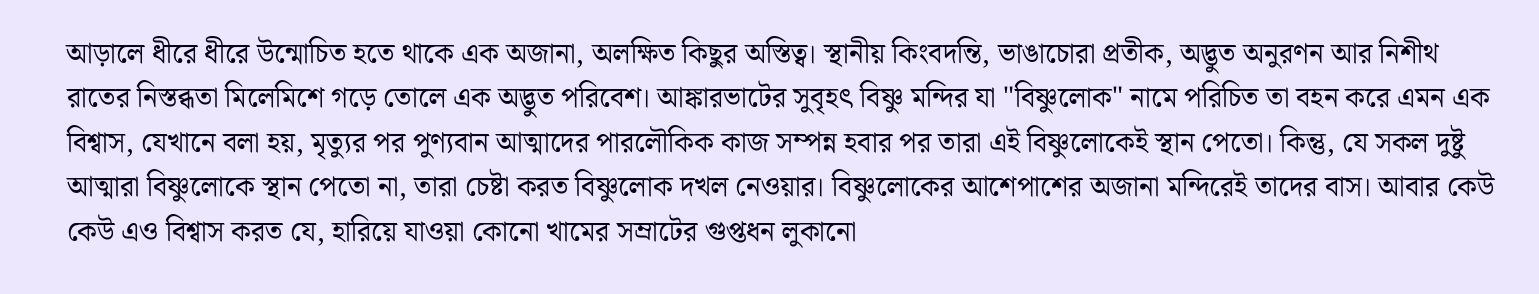আড়ালে ধীরে ধীরে উন্মোচিত হতে থাকে এক অজানা, অলক্ষিত কিছুর অস্তিত্ব। স্থানীয় কিংবদন্তি, ভাঙাচোরা প্রতীক, অদ্ভুত অনুরণন আর নিশীথ রাতের নিস্তব্ধতা মিলেমিশে গড়ে তোলে এক অদ্ভুত পরিবেশ। আঙ্কারভাটের সুবৃহৎ বিষ্ণু মন্দির যা "বিষ্ণুলোক" নামে পরিচিত তা বহন করে এমন এক বিশ্বাস, যেখানে বলা হয়, মৃত্যুর পর পুণ্যবান আত্মাদের পারলৌকিক কাজ সম্পন্ন হবার পর তারা এই বিষ্ণুলোকেই স্থান পেতো। কিন্তু, যে সকল দুষ্টু আত্মারা বিষ্ণুলোকে স্থান পেতো না, তারা চেষ্টা করত বিষ্ণুলোক দখল নেওয়ার। বিষ্ণুলোকের আশেপাশের অজানা মন্দিরেই তাদের বাস। আবার কেউ কেউ এও বিশ্বাস করত যে, হারিয়ে যাওয়া কোনো খামের সম্রাটের গুপ্তধন লুকানো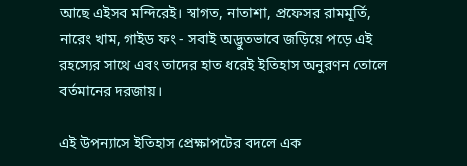আছে এইসব মন্দিরেই। স্বাগত, নাতাশা, প্রফেসর রামমূর্তি, নারেং খাম, গাইড ফং - সবাই অদ্ভুতভাবে জড়িয়ে পড়ে এই রহস্যের সাথে এবং তাদের হাত ধরেই ইতিহাস অনুরণন তোলে বর্তমানের দরজায়।

এই উপন্যাসে ইতিহাস প্রেক্ষাপটের বদলে এক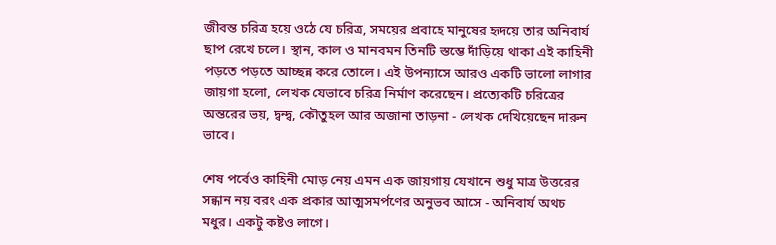জীবন্ত চরিত্র হয়ে ওঠে যে চরিত্র, সময়ের প্রবাহে মানুষের হৃদয়ে তার অনিবার্য ছাপ রেখে চলে। স্থান, কাল ও মানবমন তিনটি স্তম্ভে দাঁড়িয়ে থাকা এই কাহিনী পড়তে পড়তে আচ্ছন্ন করে তোলে। এই উপন্যাসে আরও একটি ভালো লাগার জায়গা হলো, লেখক যেভাবে চরিত্র নির্মাণ করেছেন। প্রত্যেকটি চরিত্রের অন্তরের ভয়, দ্বন্দ্ব, কৌতুহল আর অজানা তাড়না - লেখক দেখিয়েছেন দারুন ভাবে।

শেষ পর্বেও কাহিনী মোড় নেয় এমন এক জায়গায় যেখানে শুধু মাত্র উত্তরের সন্ধান নয় বরং এক প্রকার আত্মসমর্পণের অনুভব আসে - অনিবার্য অথচ মধুর। একটু কষ্টও লাগে।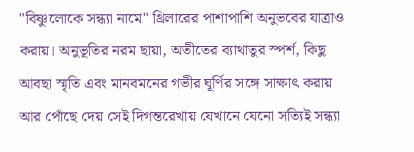"বিষ্ণুলোকে সন্ধ্যা নামে" থ্রিলারের পাশাপাশি অনুভবের যাত্রাও করায়। অনুভূতির নরম ছায়া, অতীতের ব্যাথাতুর স্পর্শ, কিছু আবছা স্মৃতি এবং মানবমনের গভীর ঘূর্ণির সঙ্গে সাক্ষাৎ করায় আর পোঁছে দেয় সেই দিগন্তরেখায় যেখানে যেনো সত্যিই সন্ধ্যা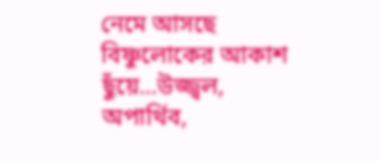নেমে আসছে বিষ্ণুলোকের আকাশ ছুঁয়ে...উজ্জ্বল, অপার্থিব,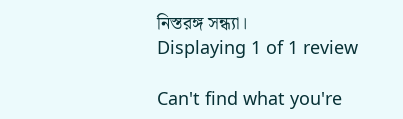নিস্তরঙ্গ সন্ধ্যা।
Displaying 1 of 1 review

Can't find what you're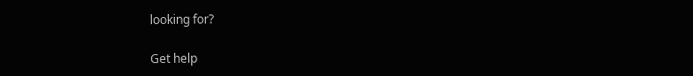looking for?

Get help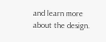and learn more about the design.